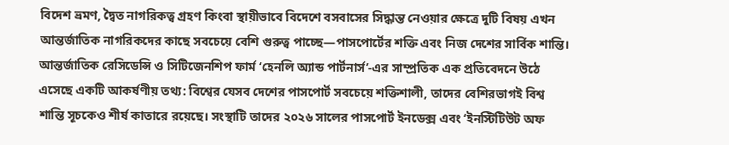বিদেশ ভ্রমণ, দ্বৈত নাগরিকত্ব গ্রহণ কিংবা স্থায়ীভাবে বিদেশে বসবাসের সিদ্ধান্ত নেওয়ার ক্ষেত্রে দুটি বিষয় এখন আন্তর্জাতিক নাগরিকদের কাছে সবচেয়ে বেশি গুরুত্ব পাচ্ছে—পাসপোর্টের শক্তি এবং নিজ দেশের সার্বিক শান্তি। আন্তর্জাতিক রেসিডেন্সি ও সিটিজেনশিপ ফার্ম ‘হেনলি অ্যান্ড পার্টনার্স’-এর সাম্প্রতিক এক প্রতিবেদনে উঠে এসেছে একটি আকর্ষণীয় তথ্য: বিশ্বের যেসব দেশের পাসপোর্ট সবচেয়ে শক্তিশালী, তাদের বেশিরভাগই বিশ্ব শান্তি সূচকেও শীর্ষ কাতারে রয়েছে। সংস্থাটি তাদের ২০২৬ সালের পাসপোর্ট ইনডেক্স এবং ‘ইনস্টিটিউট অফ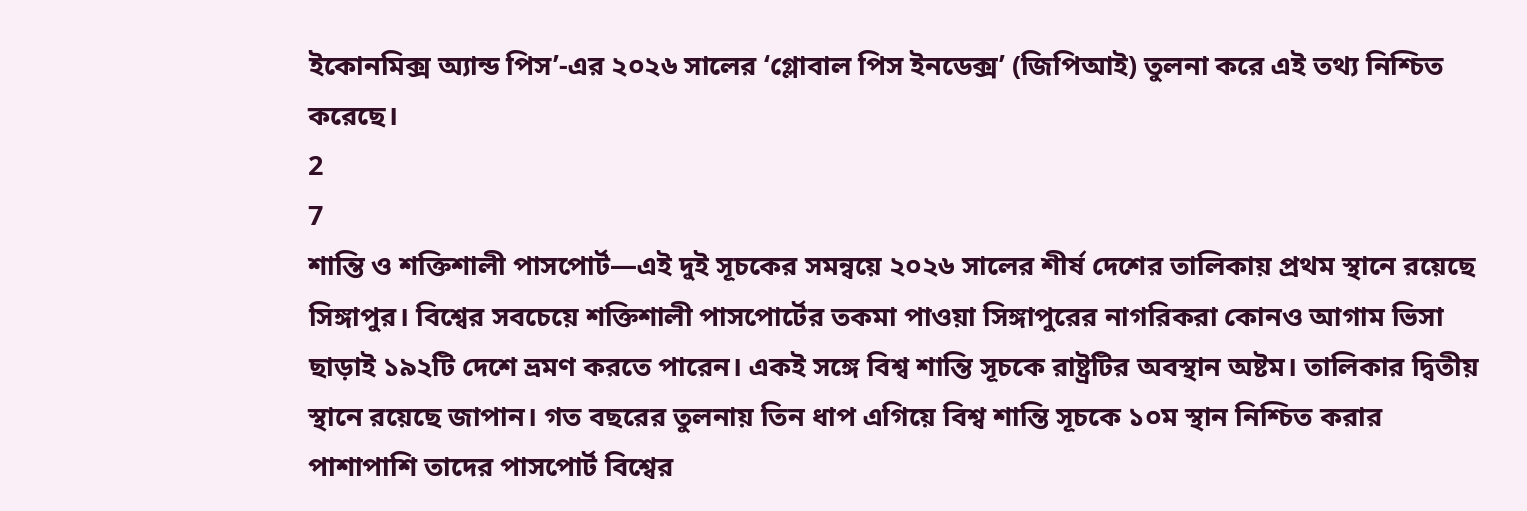ইকোনমিক্স অ্যান্ড পিস’-এর ২০২৬ সালের ‘গ্লোবাল পিস ইনডেক্স’ (জিপিআই) তুলনা করে এই তথ্য নিশ্চিত করেছে।
2
7
শান্তি ও শক্তিশালী পাসপোর্ট—এই দুই সূচকের সমন্বয়ে ২০২৬ সালের শীর্ষ দেশের তালিকায় প্রথম স্থানে রয়েছে সিঙ্গাপুর। বিশ্বের সবচেয়ে শক্তিশালী পাসপোর্টের তকমা পাওয়া সিঙ্গাপুরের নাগরিকরা কোনও আগাম ভিসা ছাড়াই ১৯২টি দেশে ভ্রমণ করতে পারেন। একই সঙ্গে বিশ্ব শান্তি সূচকে রাষ্ট্রটির অবস্থান অষ্টম। তালিকার দ্বিতীয় স্থানে রয়েছে জাপান। গত বছরের তুলনায় তিন ধাপ এগিয়ে বিশ্ব শান্তি সূচকে ১০ম স্থান নিশ্চিত করার পাশাপাশি তাদের পাসপোর্ট বিশ্বের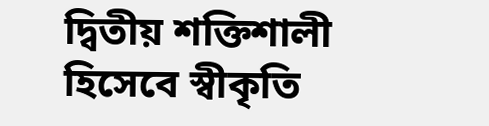দ্বিতীয় শক্তিশালী হিসেবে স্বীকৃতি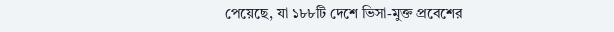পেয়েছে, যা ১৮৮টি দেশে ভিসা-মুক্ত প্রবেশের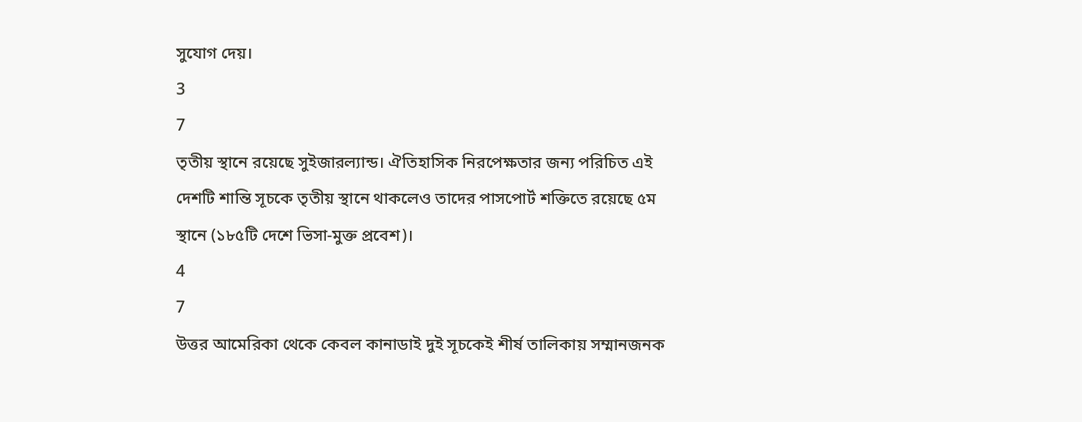সুযোগ দেয়।
3
7
তৃতীয় স্থানে রয়েছে সুইজারল্যান্ড। ঐতিহাসিক নিরপেক্ষতার জন্য পরিচিত এই দেশটি শান্তি সূচকে তৃতীয় স্থানে থাকলেও তাদের পাসপোর্ট শক্তিতে রয়েছে ৫ম স্থানে (১৮৫টি দেশে ভিসা-মুক্ত প্রবেশ)।
4
7
উত্তর আমেরিকা থেকে কেবল কানাডাই দুই সূচকেই শীর্ষ তালিকায় সম্মানজনক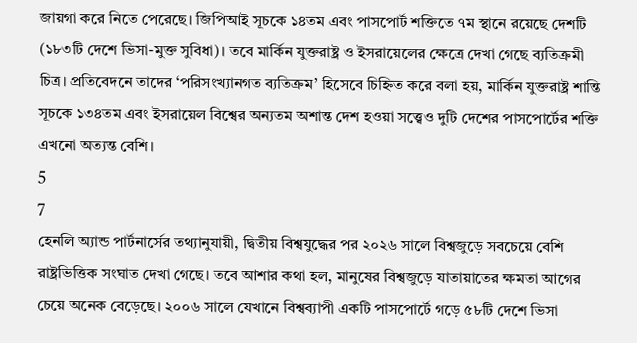জায়গা করে নিতে পেরেছে। জিপিআই সূচকে ১৪তম এবং পাসপোর্ট শক্তিতে ৭ম স্থানে রয়েছে দেশটি (১৮৩টি দেশে ভিসা-মুক্ত সুবিধা)। তবে মার্কিন যুক্তরাষ্ট্র ও ইসরায়েলের ক্ষেত্রে দেখা গেছে ব্যতিক্রমী চিত্র। প্রতিবেদনে তাদের ‘পরিসংখ্যানগত ব্যতিক্রম’ হিসেবে চিহ্নিত করে বলা হয়, মার্কিন যুক্তরাষ্ট্র শান্তি সূচকে ১৩৪তম এবং ইসরায়েল বিশ্বের অন্যতম অশান্ত দেশ হওয়া সত্ত্বেও দুটি দেশের পাসপোর্টের শক্তি এখনো অত্যন্ত বেশি।
5
7
হেনলি অ্যান্ড পার্টনার্সের তথ্যানুযায়ী, দ্বিতীয় বিশ্বযুদ্ধের পর ২০২৬ সালে বিশ্বজুড়ে সবচেয়ে বেশি রাষ্ট্রভিত্তিক সংঘাত দেখা গেছে। তবে আশার কথা হল, মানুষের বিশ্বজুড়ে যাতায়াতের ক্ষমতা আগের চেয়ে অনেক বেড়েছে। ২০০৬ সালে যেখানে বিশ্বব্যাপী একটি পাসপোর্টে গড়ে ৫৮টি দেশে ভিসা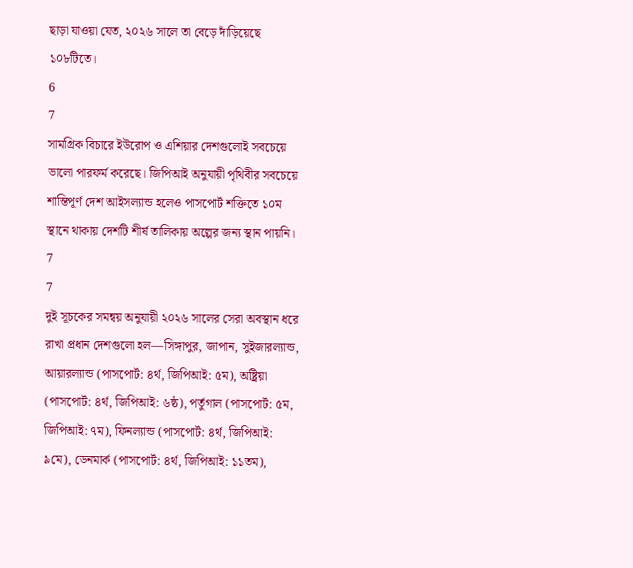ছাড়া যাওয়া যেত, ২০২৬ সালে তা বেড়ে দাঁড়িয়েছে ১০৮টিতে।
6
7
সামগ্রিক বিচারে ইউরোপ ও এশিয়ার দেশগুলোই সবচেয়ে ভালো পারফর্ম করেছে। জিপিআই অনুযায়ী পৃথিবীর সবচেয়ে শান্তিপূর্ণ দেশ আইসল্যান্ড হলেও পাসপোর্ট শক্তিতে ১০ম স্থানে থাকায় দেশটি শীর্ষ তালিকায় অল্পের জন্য স্থান পায়নি।
7
7
দুই সূচকের সমন্বয় অনুযায়ী ২০২৬ সালের সেরা অবস্থান ধরে রাখা প্রধান দেশগুলো হল—সিঙ্গাপুর, জাপান, সুইজারল্যান্ড, আয়ারল্যান্ড (পাসপোর্ট: ৪র্থ, জিপিআই: ৫ম), অষ্ট্রিয়া (পাসপোর্ট: ৪র্থ, জিপিআই: ৬ষ্ঠ), পর্তুগাল (পাসপোর্ট: ৫ম, জিপিআই: ৭ম), ফিনল্যান্ড (পাসপোর্ট: ৪র্থ, জিপিআই: ৯মে), ডেনমার্ক (পাসপোর্ট: ৪র্থ, জিপিআই: ১১তম),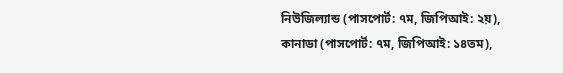নিউজিল্যান্ড (পাসপোর্ট: ৭ম, জিপিআই: ২য়), কানাডা (পাসপোর্ট: ৭ম, জিপিআই: ১৪তম),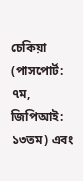চেকিয়া (পাসপোর্ট: ৭ম, জিপিআই: ১৩তম) এবং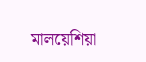মালয়েশিয়া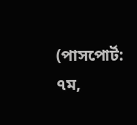(পাসপোর্ট: ৭ম,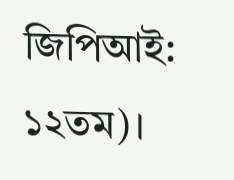জিপিআই: ১২তম)।